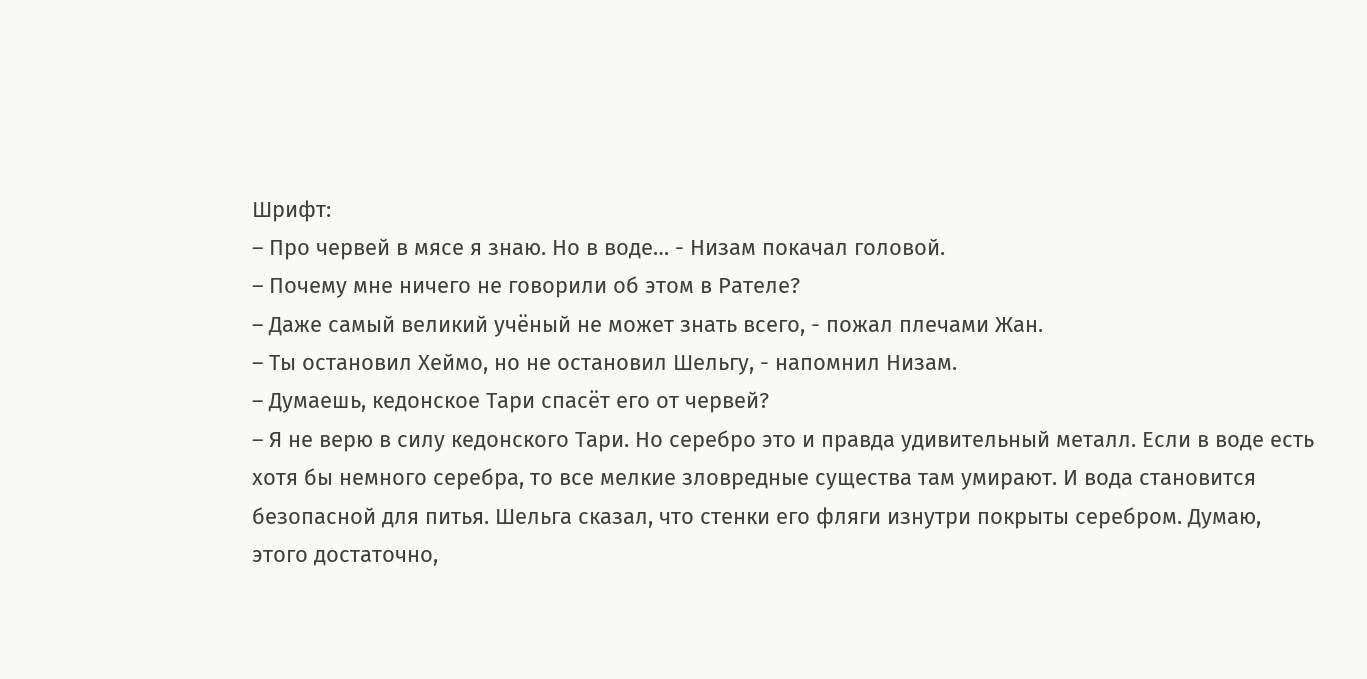Шрифт:
– Про червей в мясе я знаю. Но в воде… - Низам покачал головой.
– Почему мне ничего не говорили об этом в Рателе?
– Даже самый великий учёный не может знать всего, - пожал плечами Жан.
– Ты остановил Хеймо, но не остановил Шельгу, - напомнил Низам.
– Думаешь, кедонское Тари спасёт его от червей?
– Я не верю в силу кедонского Тари. Но серебро это и правда удивительный металл. Если в воде есть хотя бы немного серебра, то все мелкие зловредные существа там умирают. И вода становится безопасной для питья. Шельга сказал, что стенки его фляги изнутри покрыты серебром. Думаю, этого достаточно,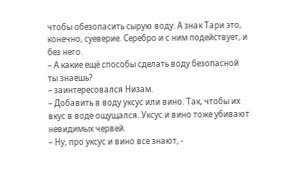чтобы обезопасить сырую воду. А знак Тари это, конечно, суеверие. Серебро и с ним подействует, и без него.
– А какие ещё способы сделать воду безопасной ты знаешь?
– заинтересовался Низам.
– Добавить в воду уксус или вино. Так, чтобы их вкус в воде ощущался. Уксус и вино тоже убивают невидимых червей.
– Ну, про уксус и вино все знают, -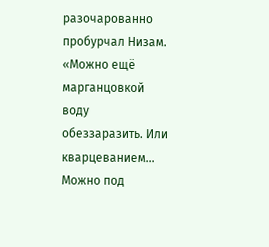разочарованно пробурчал Низам.
«Можно ещё марганцовкой воду обеззаразить. Или кварцеванием… Можно под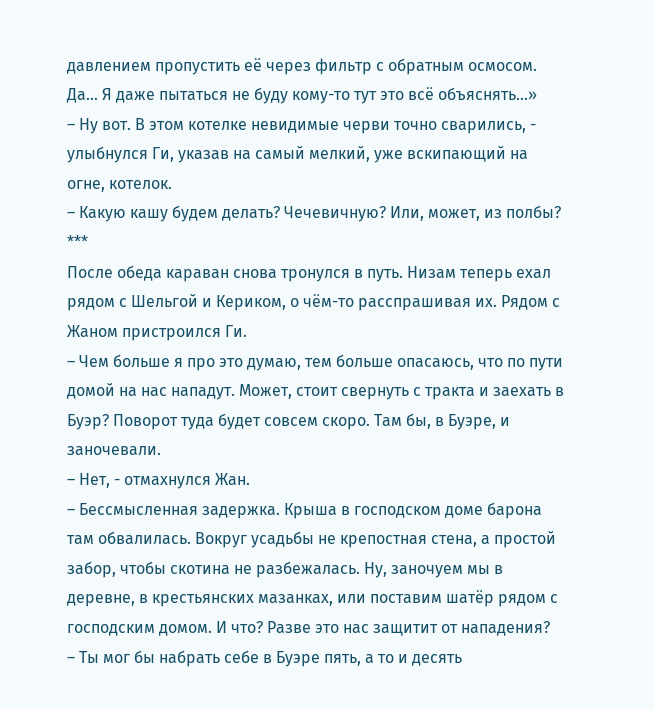давлением пропустить её через фильтр с обратным осмосом. Да… Я даже пытаться не буду кому-то тут это всё объяснять…»
– Ну вот. В этом котелке невидимые черви точно сварились, - улыбнулся Ги, указав на самый мелкий, уже вскипающий на огне, котелок.
– Какую кашу будем делать? Чечевичную? Или, может, из полбы?
***
После обеда караван снова тронулся в путь. Низам теперь ехал рядом с Шельгой и Кериком, о чём-то расспрашивая их. Рядом с Жаном пристроился Ги.
– Чем больше я про это думаю, тем больше опасаюсь, что по пути домой на нас нападут. Может, стоит свернуть с тракта и заехать в Буэр? Поворот туда будет совсем скоро. Там бы, в Буэре, и заночевали.
– Нет, - отмахнулся Жан.
– Бессмысленная задержка. Крыша в господском доме барона там обвалилась. Вокруг усадьбы не крепостная стена, а простой забор, чтобы скотина не разбежалась. Ну, заночуем мы в деревне, в крестьянских мазанках, или поставим шатёр рядом с господским домом. И что? Разве это нас защитит от нападения?
– Ты мог бы набрать себе в Буэре пять, а то и десять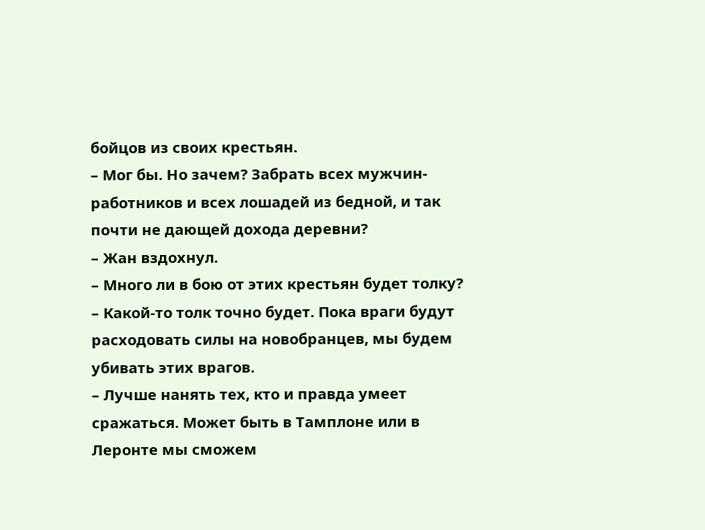бойцов из своих крестьян.
– Мог бы. Но зачем? Забрать всех мужчин-работников и всех лошадей из бедной, и так почти не дающей дохода деревни?
– Жан вздохнул.
– Много ли в бою от этих крестьян будет толку?
– Какой-то толк точно будет. Пока враги будут расходовать силы на новобранцев, мы будем убивать этих врагов.
– Лучше нанять тех, кто и правда умеет сражаться. Может быть в Тамплоне или в Леронте мы сможем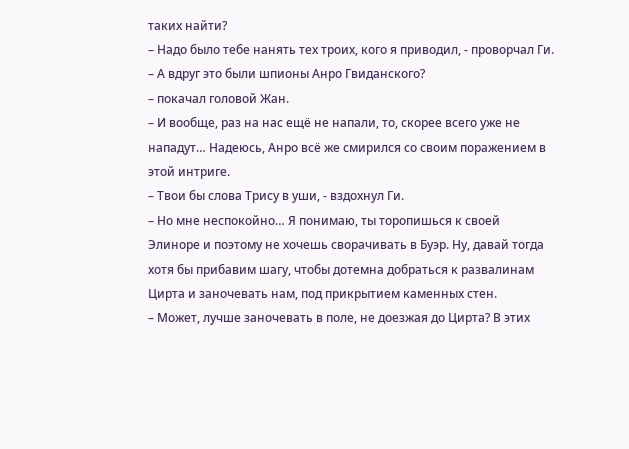таких найти?
– Надо было тебе нанять тех троих, кого я приводил, - проворчал Ги.
– А вдруг это были шпионы Анро Гвиданского?
– покачал головой Жан.
– И вообще, раз на нас ещё не напали, то, скорее всего уже не нападут… Надеюсь, Анро всё же смирился со своим поражением в этой интриге.
– Твои бы слова Трису в уши, - вздохнул Ги.
– Но мне неспокойно… Я понимаю, ты торопишься к своей Элиноре и поэтому не хочешь сворачивать в Буэр. Ну, давай тогда хотя бы прибавим шагу, чтобы дотемна добраться к развалинам Цирта и заночевать нам, под прикрытием каменных стен.
– Может, лучше заночевать в поле, не доезжая до Цирта? В этих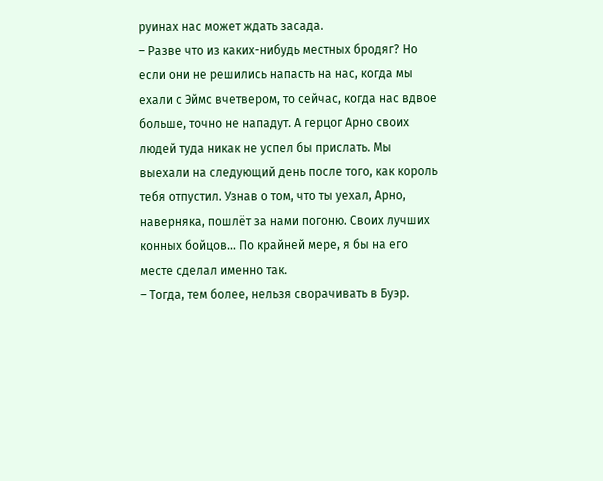руинах нас может ждать засада.
– Разве что из каких-нибудь местных бродяг? Но если они не решились напасть на нас, когда мы ехали с Эймс вчетвером, то сейчас, когда нас вдвое больше, точно не нападут. А герцог Арно своих людей туда никак не успел бы прислать. Мы выехали на следующий день после того, как король тебя отпустил. Узнав о том, что ты уехал, Арно, наверняка, пошлёт за нами погоню. Своих лучших конных бойцов… По крайней мере, я бы на его месте сделал именно так.
– Тогда, тем более, нельзя сворачивать в Буэр.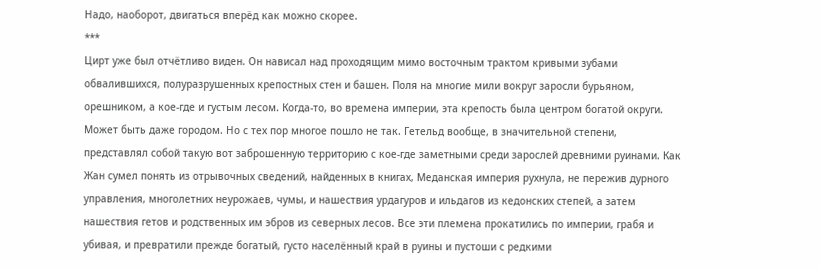Надо, наоборот, двигаться вперёд как можно скорее.
***
Цирт уже был отчётливо виден. Он нависал над проходящим мимо восточным трактом кривыми зубами обвалившихся, полуразрушенных крепостных стен и башен. Поля на многие мили вокруг заросли бурьяном, орешником, а кое-где и густым лесом. Когда-то, во времена империи, эта крепость была центром богатой округи. Может быть даже городом. Но с тех пор многое пошло не так. Гетельд вообще, в значительной степени, представлял собой такую вот заброшенную территорию с кое-где заметными среди зарослей древними руинами. Как Жан сумел понять из отрывочных сведений, найденных в книгах, Меданская империя рухнула, не пережив дурного управления, многолетних неурожаев, чумы, и нашествия урдагуров и ильдагов из кедонских степей, а затем нашествия гетов и родственных им эбров из северных лесов. Все эти племена прокатились по империи, грабя и убивая, и превратили прежде богатый, густо населённый край в руины и пустоши с редкими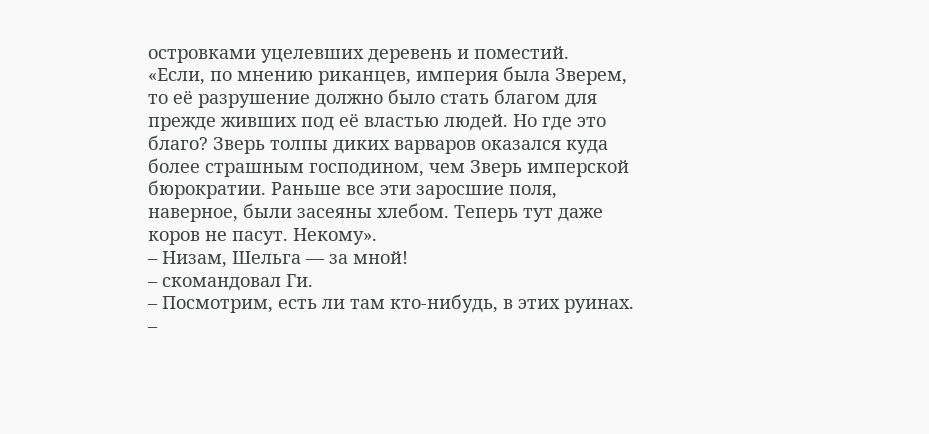островками уцелевших деревень и поместий.
«Если, по мнению риканцев, империя была Зверем, то её разрушение должно было стать благом для прежде живших под её властью людей. Но где это благо? Зверь толпы диких варваров оказался куда более страшным господином, чем Зверь имперской бюрократии. Раньше все эти заросшие поля, наверное, были засеяны хлебом. Теперь тут даже коров не пасут. Некому».
– Низам, Шельга — за мной!
– скомандовал Ги.
– Посмотрим, есть ли там кто-нибудь, в этих руинах.
–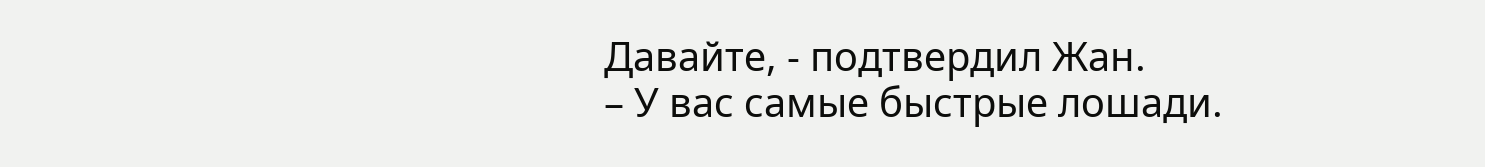Давайте, - подтвердил Жан.
– У вас самые быстрые лошади.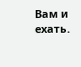Вам и ехать.